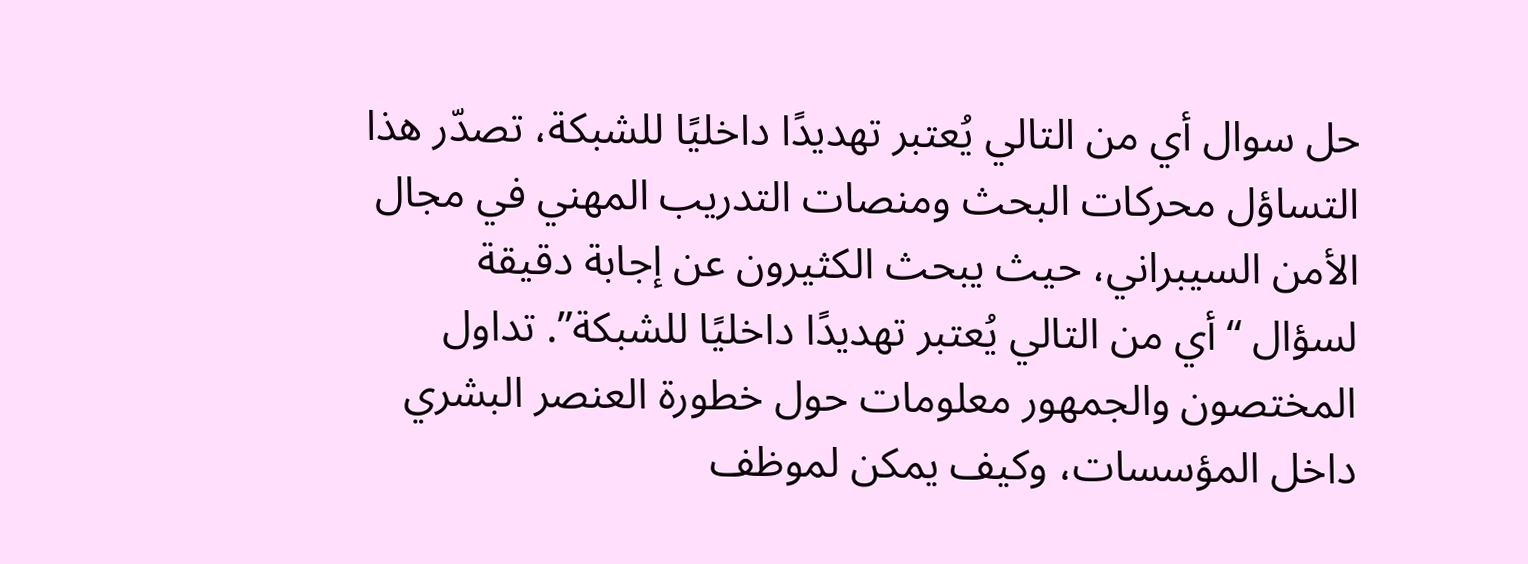حل سوال أي من التالي يُعتبر تهديدًا داخليًا للشبكة، تصدّر هذا التساؤل محركات البحث ومنصات التدريب المهني في مجال الأمن السيبراني، حيث يبحث الكثيرون عن إجابة دقيقة لسؤال “أي من التالي يُعتبر تهديدًا داخليًا للشبكة”. تداول المختصون والجمهور معلومات حول خطورة العنصر البشري داخل المؤسسات، وكيف يمكن لموظف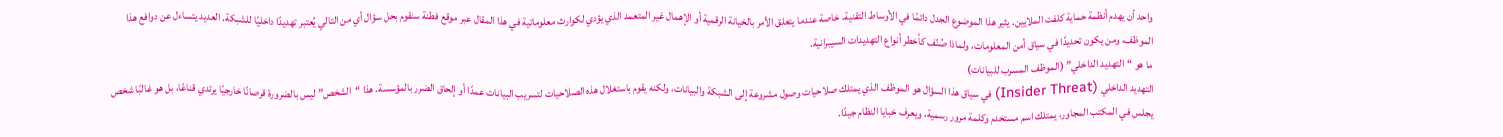واحد أن يهدم أنظمة حماية كلفت الملايين. يثير هذا الموضوع الجدل دائمًا في الأوساط التقنية، خاصة عندما يتعلق الأمر بالخيانة الرقمية أو الإهمال غير المتعمد الذي يؤدي لكوارث معلوماتية في هذا المقال عبر موقع فطنة سنقوم بحل سؤال أي من التالي يُعتبر تهديدًا داخليًا للشبكة. العديد يتساءل عن دوافع هذا الموظف، ومن يكون تحديدًا في سياق أمن المعلومات، ولماذا صُنّف كأخطر أنواع التهديدات السيبرانية.
ما هو “التهديد الداخلي” (الموظف المسرب للبيانات)
التهديد الداخلي (Insider Threat) في سياق هذا السؤال هو الموظف الذي يمتلك صلاحيات وصول مشروعة إلى الشبكة والبيانات، ولكنه يقوم باستغلال هذه الصلاحيات لتسريب البيانات عمدًا أو إلحاق الضرر بالمؤسسة. هذا “الشخص” ليس بالضرورة قرصانًا خارجيًا يرتدي قناعًا، بل هو غالبًا شخص يجلس في المكتب المجاور، يمتلك اسم مستخدم وكلمة مرور رسمية، ويعرف خبايا النظام جيدًا.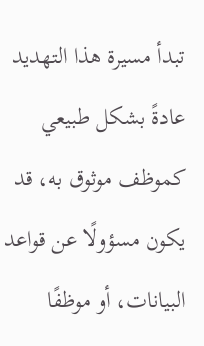تبدأ مسيرة هذا التهديد عادةً بشكل طبيعي كموظف موثوق به، قد يكون مسؤولًا عن قواعد البيانات، أو موظفًا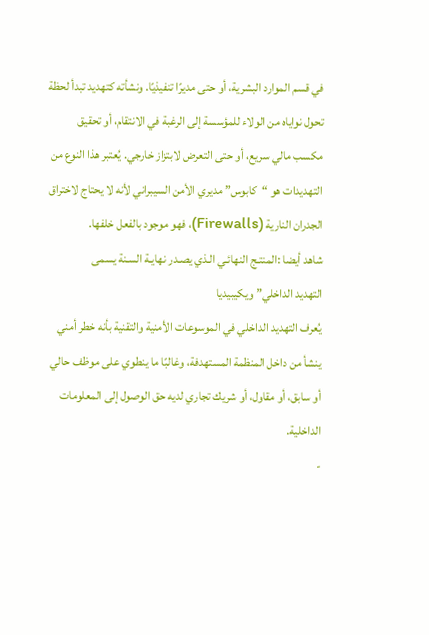في قسم الموارد البشرية، أو حتى مديرًا تنفيذيًا. ونشأته كتهديد تبدأ لحظة تحول نواياه من الولاء للمؤسسة إلى الرغبة في الانتقام، أو تحقيق مكسب مالي سريع، أو حتى التعرض لابتزاز خارجي. يُعتبر هذا النوع من التهديدات هو “كابوس” مديري الأمن السيبراني لأنه لا يحتاج لاختراق الجدران النارية (Firewalls)، فهو موجود بالفعل خلفها.
شاهد أيضا :المنتـج النهائـي الـذي يصـدر نهايـة السـنة يسمى
التهديد الداخلي” ويكيبيديا
يُعرف التهديد الداخلي في الموسوعات الأمنية والتقنية بأنه خطر أمني ينشأ من داخل المنظمة المستهدفة، وغالبًا ما ينطوي على موظف حالي أو سابق، أو مقاول، أو شريك تجاري لديه حق الوصول إلى المعلومات الداخلية.
-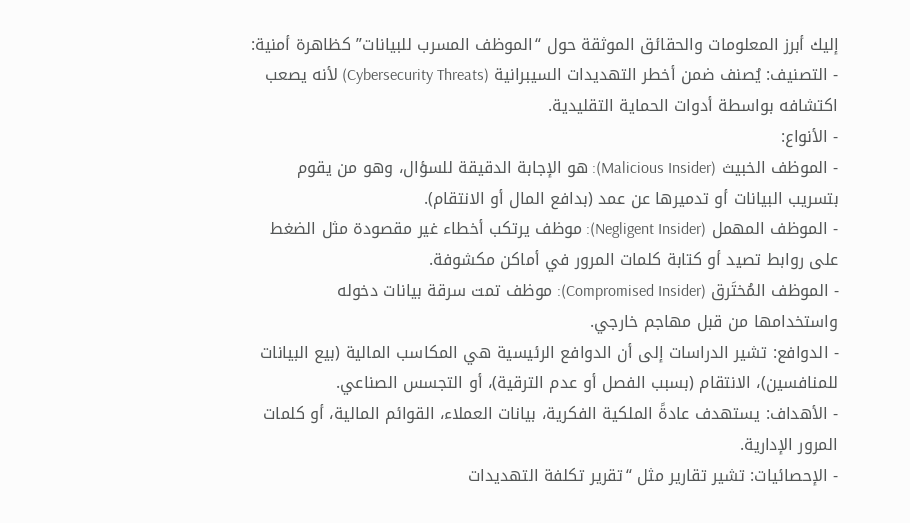إليك أبرز المعلومات والحقائق الموثقة حول “الموظف المسرب للبيانات” كظاهرة أمنية:
- التصنيف: يُصنف ضمن أخطر التهديدات السيبرانية (Cybersecurity Threats) لأنه يصعب اكتشافه بواسطة أدوات الحماية التقليدية.
- الأنواع:
- الموظف الخبيث (Malicious Insider): هو الإجابة الدقيقة للسؤال، وهو من يقوم بتسريب البيانات أو تدميرها عن عمد (بدافع المال أو الانتقام).
- الموظف المهمل (Negligent Insider): موظف يرتكب أخطاء غير مقصودة مثل الضغط على روابط تصيد أو كتابة كلمات المرور في أماكن مكشوفة.
- الموظف المُختَرق (Compromised Insider): موظف تمت سرقة بيانات دخوله واستخدامها من قبل مهاجم خارجي.
- الدوافع: تشير الدراسات إلى أن الدوافع الرئيسية هي المكاسب المالية (بيع البيانات للمنافسين)، الانتقام (بسبب الفصل أو عدم الترقية)، أو التجسس الصناعي.
- الأهداف: يستهدف عادةً الملكية الفكرية، بيانات العملاء، القوائم المالية، أو كلمات المرور الإدارية.
- الإحصائيات: تشير تقارير مثل “تقرير تكلفة التهديدات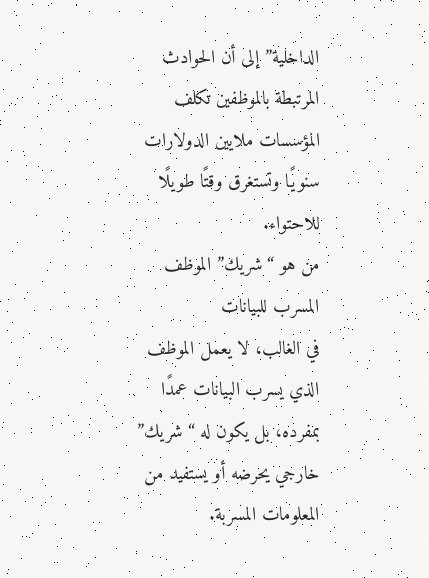الداخلية” إلى أن الحوادث المرتبطة بالموظفين تكلف المؤسسات ملايين الدولارات سنويًا وتستغرق وقتًا طويلًا للاحتواء.
من هو “شريك” الموظف المسرب للبيانات
في الغالب، لا يعمل الموظف الذي يسرب البيانات عمدًا بمفرده، بل يكون له “شريك” خارجي يحرضه أو يستفيد من المعلومات المسربة.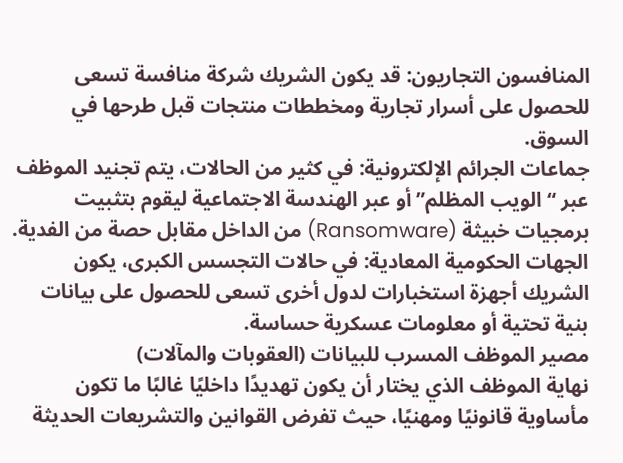المنافسون التجاريون: قد يكون الشريك شركة منافسة تسعى للحصول على أسرار تجارية ومخططات منتجات قبل طرحها في السوق.
جماعات الجرائم الإلكترونية: في كثير من الحالات، يتم تجنيد الموظف عبر “الويب المظلم” أو عبر الهندسة الاجتماعية ليقوم بتثبيت برمجيات خبيثة (Ransomware) من الداخل مقابل حصة من الفدية.
الجهات الحكومية المعادية: في حالات التجسس الكبرى، يكون الشريك أجهزة استخبارات لدول أخرى تسعى للحصول على بيانات بنية تحتية أو معلومات عسكرية حساسة.
مصير الموظف المسرب للبيانات (العقوبات والمآلات)
نهاية الموظف الذي يختار أن يكون تهديدًا داخليًا غالبًا ما تكون مأساوية قانونيًا ومهنيًا، حيث تفرض القوانين والتشريعات الحديثة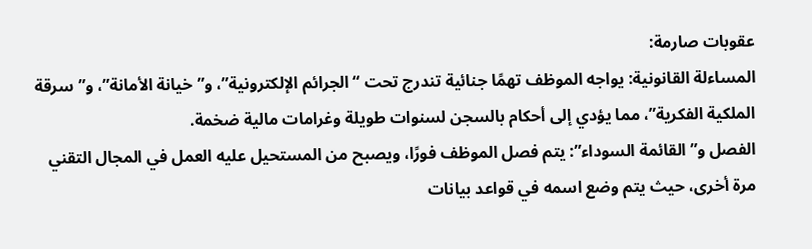عقوبات صارمة:
المساءلة القانونية: يواجه الموظف تهمًا جنائية تندرج تحت “الجرائم الإلكترونية”، و”خيانة الأمانة”، و”سرقة الملكية الفكرية”، مما يؤدي إلى أحكام بالسجن لسنوات طويلة وغرامات مالية ضخمة.
الفصل و”القائمة السوداء”: يتم فصل الموظف فورًا، ويصبح من المستحيل عليه العمل في المجال التقني مرة أخرى، حيث يتم وضع اسمه في قواعد بيانات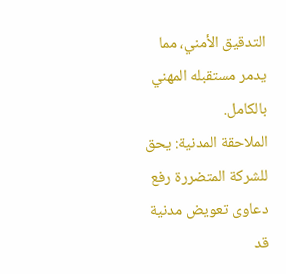التدقيق الأمني، مما يدمر مستقبله المهني بالكامل.
الملاحقة المدنية: يحق للشركة المتضررة رفع دعاوى تعويض مدنية قد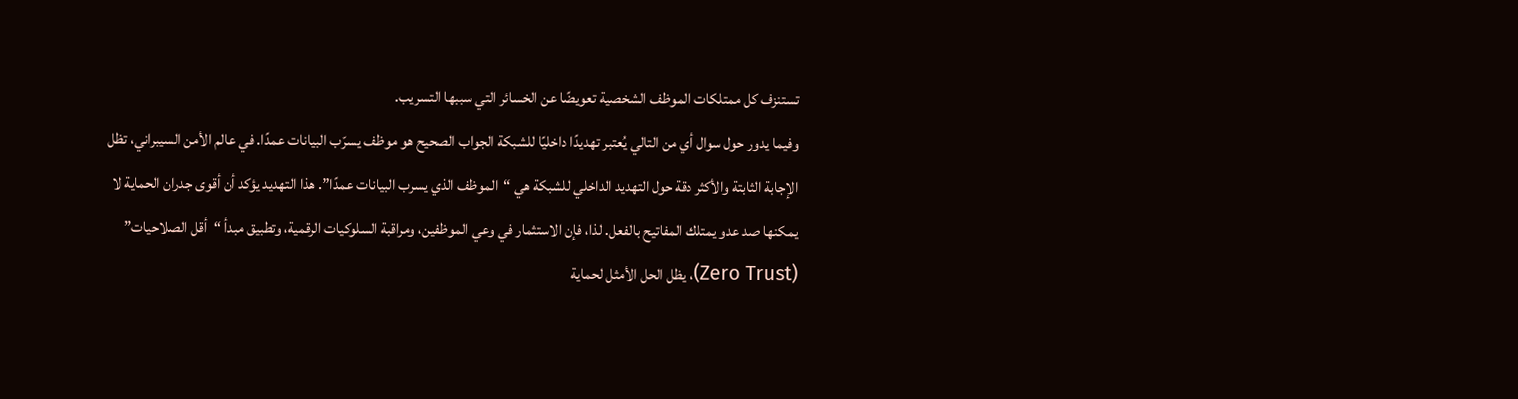تستنزف كل ممتلكات الموظف الشخصية تعويضًا عن الخسائر التي سببها التسريب.
وفيما يدور حول سوال أي من التالي يُعتبر تهديدًا داخليًا للشبكة الجواب الصحيح هو موظف يسرّب البيانات عمدًا. في عالم الأمن السيبراني، تظل الإجابة الثابتة والأكثر دقة حول التهديد الداخلي للشبكة هي “الموظف الذي يسرب البيانات عمدًا”. هذا التهديد يؤكد أن أقوى جدران الحماية لا يمكنها صد عدو يمتلك المفاتيح بالفعل. لذا، فإن الاستثمار في وعي الموظفين، ومراقبة السلوكيات الرقمية، وتطبيق مبدأ “أقل الصلاحيات” (Zero Trust)، يظل الحل الأمثل لحماية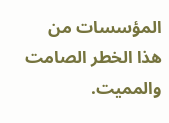المؤسسات من هذا الخطر الصامت والمميت.